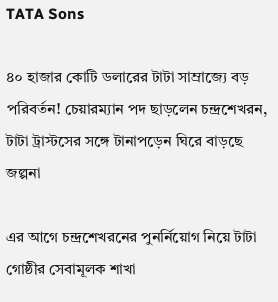TATA Sons

৪০ হাজার কোটি ডলারের টাটা সাম্রাজ্যে বড় পরিবর্তন! চেয়ারম্যান পদ ছাড়লেন চন্দ্রশেখরন, টাটা ট্রাস্টসের সঙ্গে টানাপড়েন ঘিরে বাড়ছে জল্পনা

এর আগে চন্দ্রশেখরনের পুনর্নিয়োগ নিয়ে টাটা গোষ্ঠীর সেবামূলক শাখা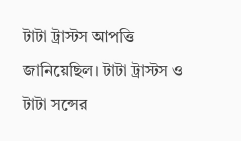টাটা ট্রাস্টস আপত্তি জানিয়েছিল। টাটা ট্রাস্টস ও টাটা সন্সের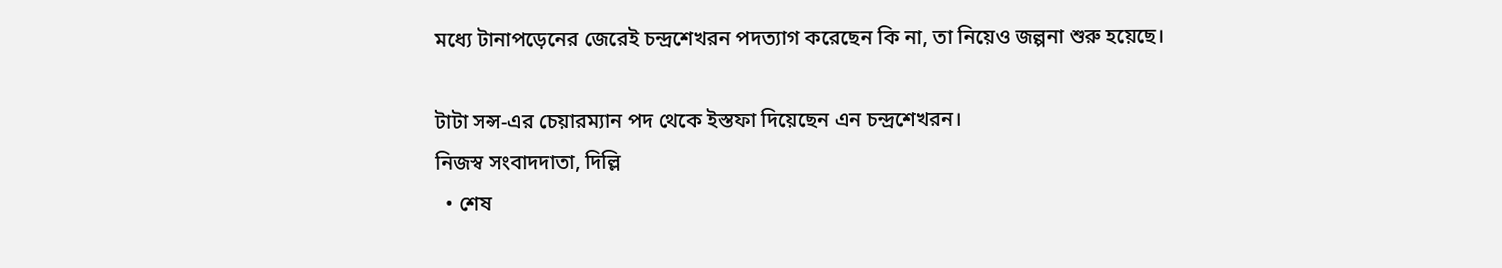মধ্যে টানাপড়েনের জেরেই চন্দ্রশেখরন পদত্যাগ করেছেন কি না, তা নিয়েও জল্পনা শুরু হয়েছে।

টাটা সন্স-এর চেয়ারম্যান পদ থেকে ইস্তফা দিয়েছেন এন চন্দ্রশেখরন।
নিজস্ব সংবাদদাতা, দিল্লি
  • শেষ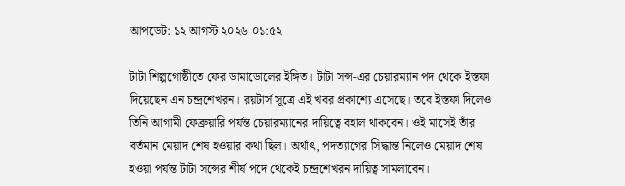আপডেট: ১২ আগস্ট ২০২৬ ০১:৫২

টাটা শিল্পগোষ্ঠীতে ফের ডামাডোলের ইঙ্গিত। টাটা সন্স-এর চেয়ারম্যান পদ থেকে ইস্তফা দিয়েছেন এন চন্দ্রশেখরন। রয়টার্স সূত্রে এই খবর প্রকাশ্যে এসেছে। তবে ইস্তফা দিলেও তিনি আগামী ফেব্রুয়ারি পর্যন্ত চেয়ারম্যানের দায়িত্বে বহাল থাকবেন। ওই মাসেই তাঁর বর্তমান মেয়াদ শেষ হওয়ার কথা ছিল। অর্থাৎ, পদত্যাগের সিদ্ধান্ত নিলেও মেয়াদ শেষ হওয়া পর্যন্ত টাটা সন্সের শীর্ষ পদে থেকেই চন্দ্রশেখরন দায়িত্ব সামলাবেন।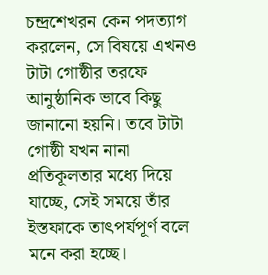চন্দ্রশেখরন কেন পদত্যাগ করলেন, সে বিষয়ে এখনও টাটা গোষ্ঠীর তরফে আনুষ্ঠানিক ভাবে কিছু জানানো হয়নি। তবে টাটা গোষ্ঠী যখন নানা প্রতিকূলতার মধ্যে দিয়ে যাচ্ছে, সেই সময়ে তাঁর ইস্তফাকে তাৎপর্যপূর্ণ বলে মনে করা হচ্ছে।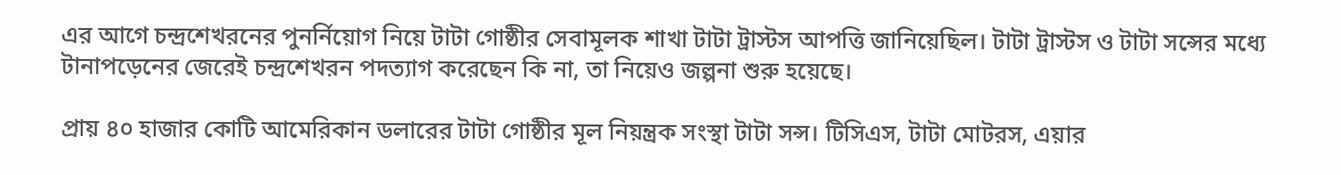এর আগে চন্দ্রশেখরনের পুনর্নিয়োগ নিয়ে টাটা গোষ্ঠীর সেবামূলক শাখা টাটা ট্রাস্টস আপত্তি জানিয়েছিল। টাটা ট্রাস্টস ও টাটা সন্সের মধ্যে টানাপড়েনের জেরেই চন্দ্রশেখরন পদত্যাগ করেছেন কি না, তা নিয়েও জল্পনা শুরু হয়েছে।

প্রায় ৪০ হাজার কোটি আমেরিকান ডলারের টাটা গোষ্ঠীর মূল নিয়ন্ত্রক সংস্থা টাটা সন্স। টিসিএস, টাটা মোটরস, এয়ার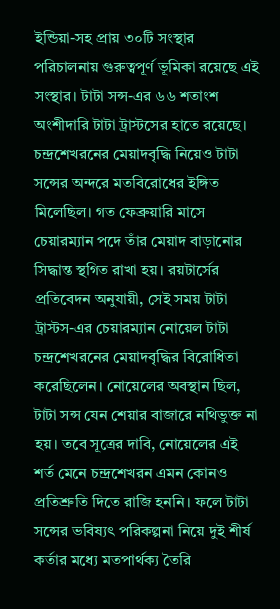ইন্ডিয়া-সহ প্রায় ৩০টি সংস্থার পরিচালনায় গুরুত্বপূর্ণ ভূমিকা রয়েছে এই সংস্থার। টাটা সন্স-এর ৬৬ শতাংশ অংশীদারি টাটা ট্রাস্টসের হাতে রয়েছে। চন্দ্রশেখরনের মেয়াদবৃদ্ধি নিয়েও টাটা সন্সের অন্দরে মতবিরোধের ইঙ্গিত মিলেছিল। গত ফেব্রুয়ারি মাসে চেয়ারম্যান পদে তাঁর মেয়াদ বাড়ানোর সিদ্ধান্ত স্থগিত রাখা হয়। রয়টার্সের প্রতিবেদন অনুযায়ী, সেই সময় টাটা ট্রাস্টস-এর চেয়ারম্যান নোয়েল টাটা চন্দ্রশেখরনের মেয়াদবৃদ্ধির বিরোধিতা করেছিলেন। নোয়েলের অবস্থান ছিল, টাটা সন্স যেন শেয়ার বাজারে নথিভুক্ত না হয়। তবে সূত্রের দাবি, নোয়েলের এই শর্ত মেনে চন্দ্রশেখরন এমন কোনও প্রতিশ্রুতি দিতে রাজি হননি। ফলে টাটা সন্সের ভবিষ্যৎ পরিকল্পনা নিয়ে দুই শীর্ষ কর্তার মধ্যে মতপার্থক্য তৈরি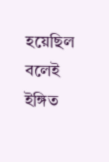হয়েছিল বলেই ইঙ্গিত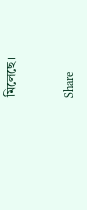মিলেছে।


Share